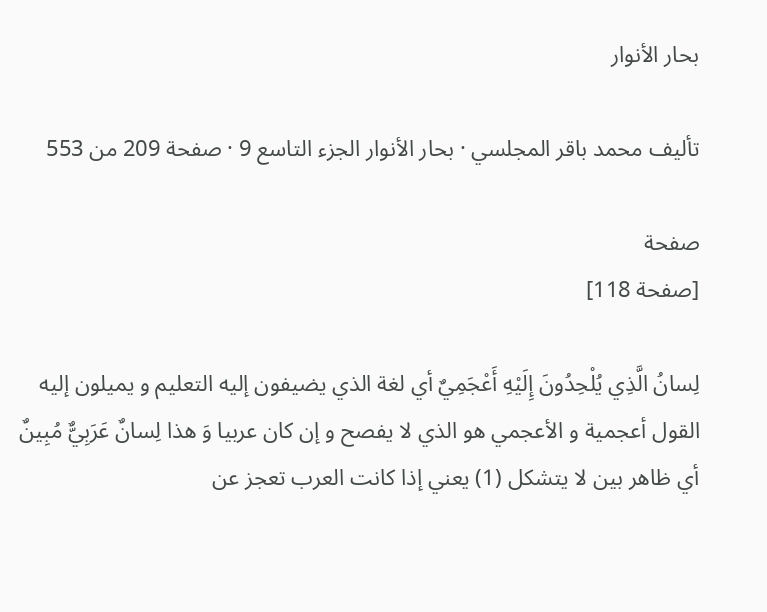بحار الأنوار

تأليف محمد باقر المجلسي · بحار الأنوار الجزء التاسع 9 · صفحة 209 من 553

صفحة
[صفحة 118]

لِسانُ الَّذِي يُلْحِدُونَ إِلَيْهِ أَعْجَمِيٌ أي لغة الذي يضيفون إليه التعليم و يميلون إليه القول أعجمية و الأعجمي هو الذي لا يفصح و إن كان عربيا وَ هذا لِسانٌ عَرَبِيٌّ مُبِينٌ أي ظاهر بين لا يتشكل (1) يعني إذا كانت العرب تعجز عن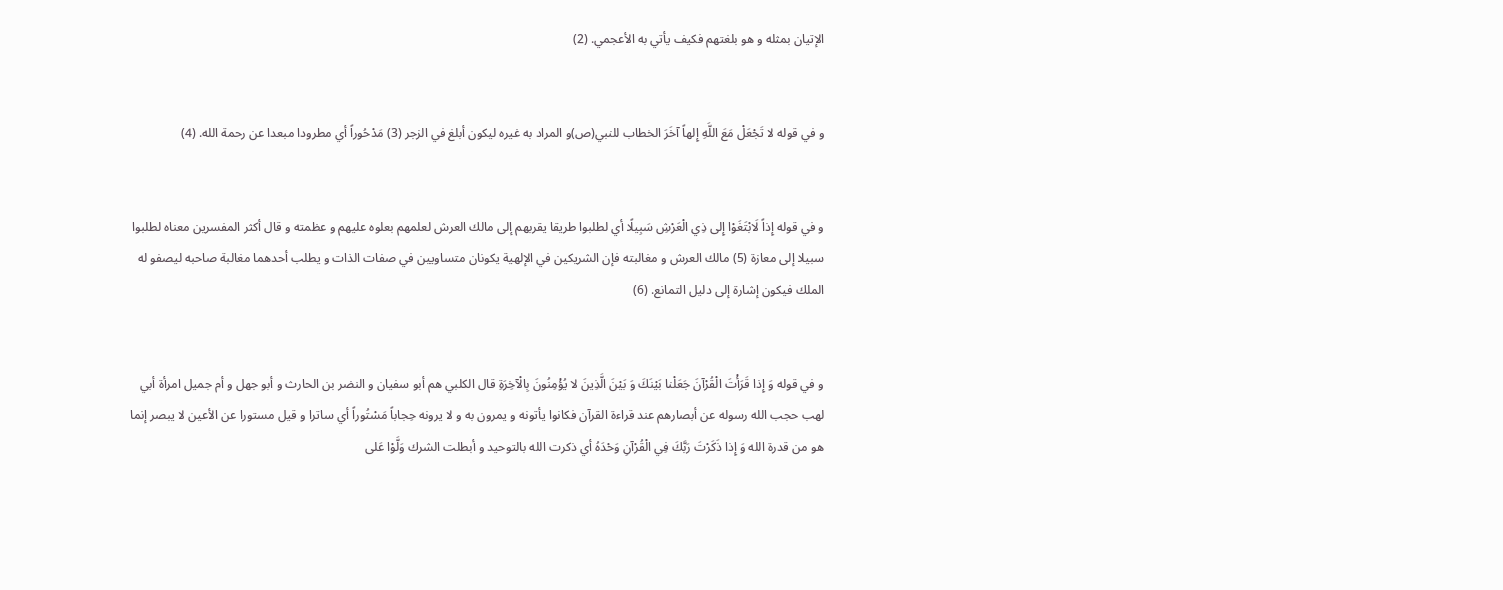الإتيان بمثله و هو بلغتهم فكيف يأتي به الأعجمي. (2)


و في قوله لا تَجْعَلْ مَعَ اللَّهِ إِلهاً آخَرَ الخطاب للنبي(ص)و المراد به غيره ليكون أبلغ في الزجر (3) مَدْحُوراً أي مطرودا مبعدا عن رحمة الله. (4)


و في قوله إِذاً لَابْتَغَوْا إِلى ذِي الْعَرْشِ سَبِيلًا أي لطلبوا طريقا يقربهم إلى مالك العرش لعلمهم بعلوه عليهم و عظمته و قال أكثر المفسرين معناه لطلبوا سبيلا إلى معازة (5) مالك العرش و مغالبته فإن الشريكين في الإلهية يكونان متساويين في صفات الذات و يطلب أحدهما مغالبة صاحبه ليصفو له الملك فيكون إشارة إلى دليل التمانع. (6)


و في قوله وَ إِذا قَرَأْتَ الْقُرْآنَ جَعَلْنا بَيْنَكَ وَ بَيْنَ الَّذِينَ لا يُؤْمِنُونَ بِالْآخِرَةِ قال الكلبي هم أبو سفيان و النضر بن الحارث و أبو جهل و أم جميل امرأة أبي لهب حجب الله رسوله عن أبصارهم عند قراءة القرآن فكانوا يأتونه و يمرون به و لا يرونه حِجاباً مَسْتُوراً أي ساترا و قيل مستورا عن الأعين لا يبصر إنما هو من قدرة الله وَ إِذا ذَكَرْتَ رَبَّكَ فِي الْقُرْآنِ وَحْدَهُ أي ذكرت الله بالتوحيد و أبطلت الشرك وَلَّوْا عَلى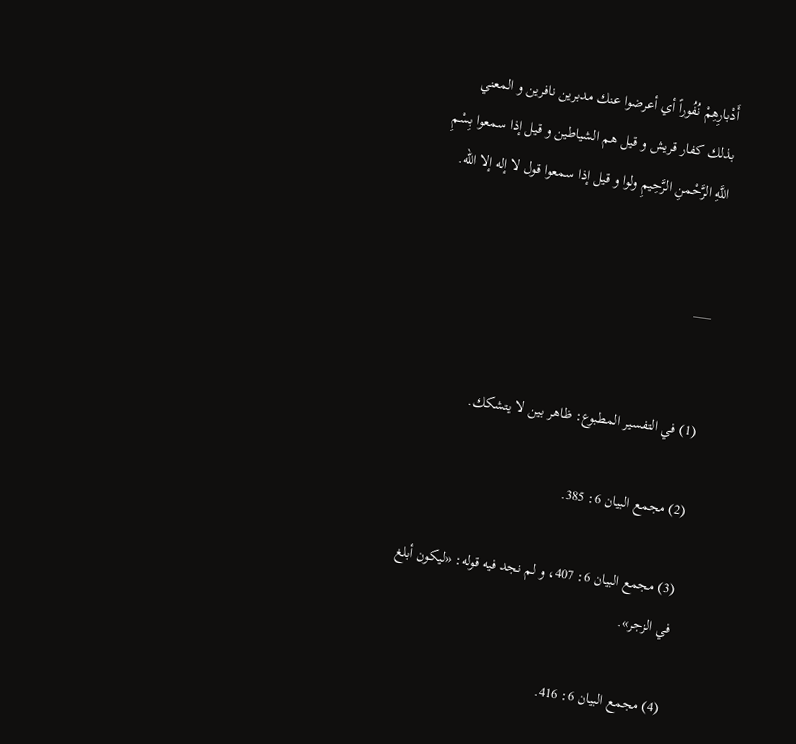أَدْبارِهِمْ نُفُوراً أي أعرضوا عنك مدبرين نافرين و المعني بذلك كفار قريش و قيل هم الشياطين و قيل إذا سمعوا بِسْمِ اللَّهِ الرَّحْمنِ الرَّحِيمِ ولوا و قيل إذا سمعوا قول لا إله إلا الله.


___


(1) في التفسير المطبوع: ظاهر بين لا يتشكك.

(2) مجمع البيان 6: 385.

(3) مجمع البيان 6: 407، و لم نجد فيه قوله: «ليكون أبلغ في الزجر».

(4) مجمع البيان 6: 416.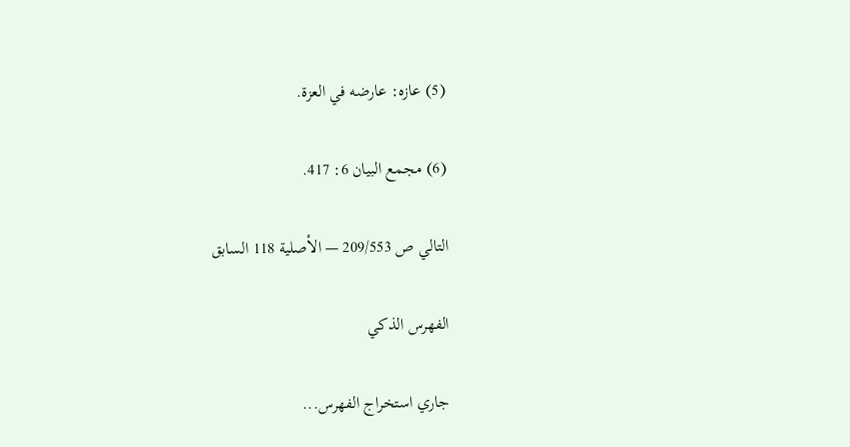(5) عازه: عارضه في العزة.

(6) مجمع البيان 6: 417.

التالي ص 209/553 — الأصلية 118 السابق

الفهرس الذكي

جاري استخراج الفهرس...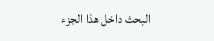البحث داخل هذا الجزء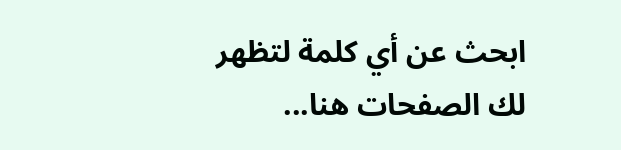ابحث عن أي كلمة لتظهر لك الصفحات هنا...